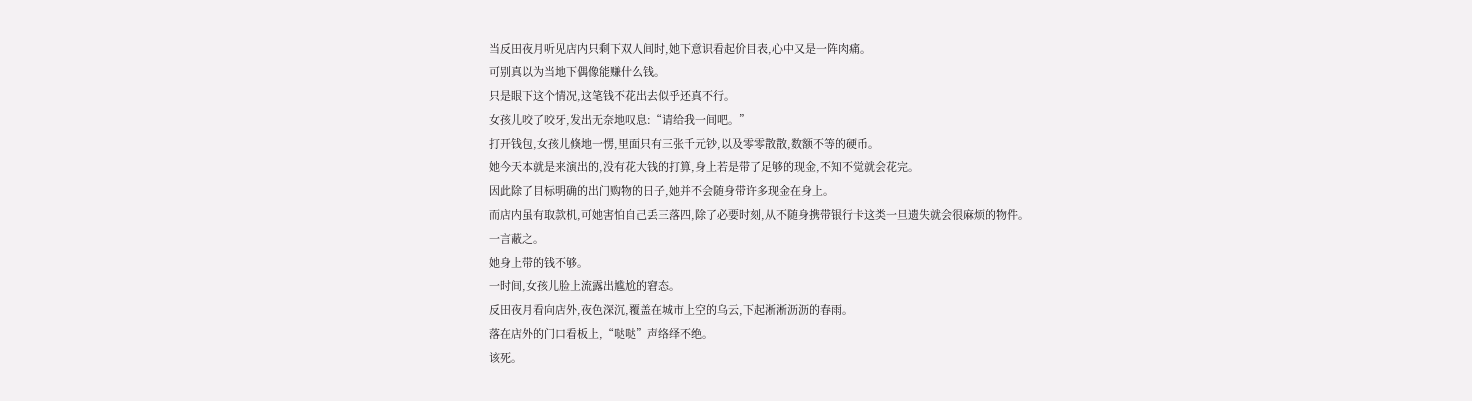当反田夜月听见店内只剩下双人间时,她下意识看起价目表,心中又是一阵肉痛。
可别真以为当地下偶像能赚什么钱。
只是眼下这个情况,这笔钱不花出去似乎还真不行。
女孩儿咬了咬牙,发出无奈地叹息:“请给我一间吧。”
打开钱包,女孩儿倏地一愣,里面只有三张千元钞,以及零零散散,数额不等的硬币。
她今天本就是来演出的,没有花大钱的打算,身上若是带了足够的现金,不知不觉就会花完。
因此除了目标明确的出门购物的日子,她并不会随身带许多现金在身上。
而店内虽有取款机,可她害怕自己丢三落四,除了必要时刻,从不随身携带银行卡这类一旦遗失就会很麻烦的物件。
一言蔽之。
她身上带的钱不够。
一时间,女孩儿脸上流露出尴尬的窘态。
反田夜月看向店外,夜色深沉,覆盖在城市上空的乌云,下起淅淅沥沥的春雨。
落在店外的门口看板上,“哒哒”声络绎不绝。
该死。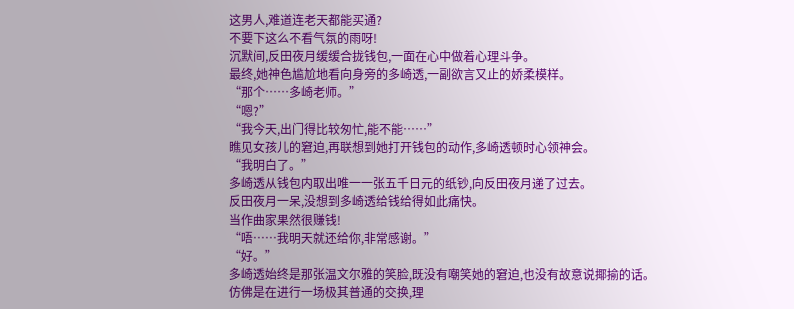这男人,难道连老天都能买通?
不要下这么不看气氛的雨呀!
沉默间,反田夜月缓缓合拢钱包,一面在心中做着心理斗争。
最终,她神色尴尬地看向身旁的多崎透,一副欲言又止的娇柔模样。
“那个……多崎老师。”
“嗯?”
“我今天,出门得比较匆忙,能不能……”
瞧见女孩儿的窘迫,再联想到她打开钱包的动作,多崎透顿时心领神会。
“我明白了。”
多崎透从钱包内取出唯一一张五千日元的纸钞,向反田夜月递了过去。
反田夜月一呆,没想到多崎透给钱给得如此痛快。
当作曲家果然很赚钱!
“唔……我明天就还给你,非常感谢。”
“好。”
多崎透始终是那张温文尔雅的笑脸,既没有嘲笑她的窘迫,也没有故意说揶揄的话。
仿佛是在进行一场极其普通的交换,理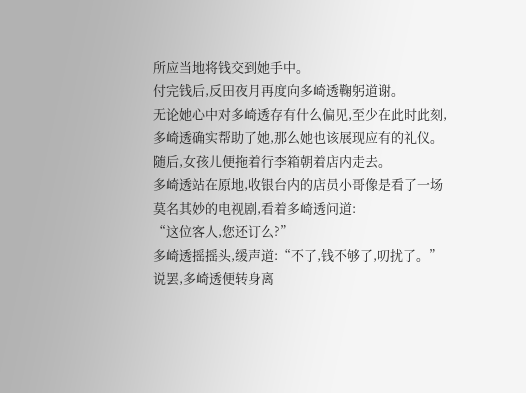所应当地将钱交到她手中。
付完钱后,反田夜月再度向多崎透鞠躬道谢。
无论她心中对多崎透存有什么偏见,至少在此时此刻,多崎透确实帮助了她,那么她也该展现应有的礼仪。
随后,女孩儿便拖着行李箱朝着店内走去。
多崎透站在原地,收银台内的店员小哥像是看了一场莫名其妙的电视剧,看着多崎透问道:
“这位客人,您还订么?”
多崎透摇摇头,缓声道:“不了,钱不够了,叨扰了。”
说罢,多崎透便转身离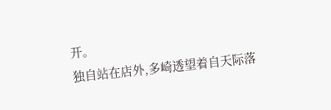开。
独自站在店外,多崎透望着自天际落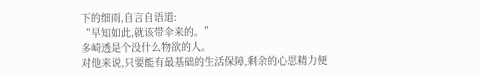下的细雨,自言自语道:
“早知如此,就该带伞来的。”
多崎透是个没什么物欲的人。
对他来说,只要能有最基础的生活保障,剩余的心思精力便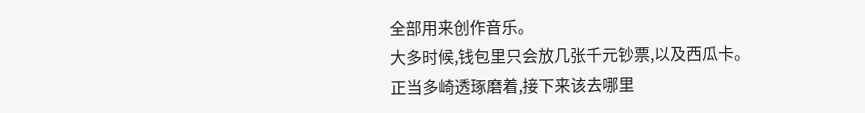全部用来创作音乐。
大多时候,钱包里只会放几张千元钞票,以及西瓜卡。
正当多崎透琢磨着,接下来该去哪里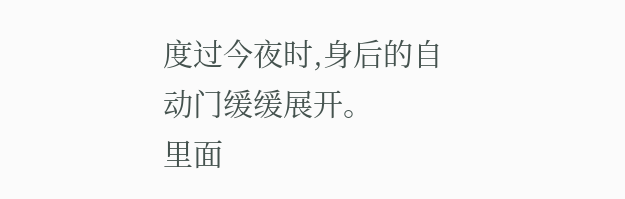度过今夜时,身后的自动门缓缓展开。
里面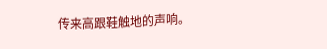传来高跟鞋触地的声响。